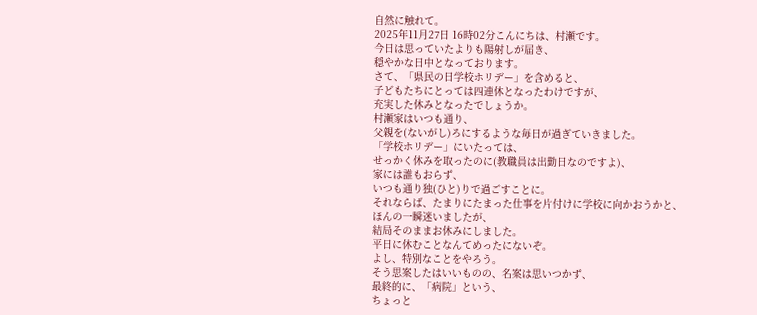自然に触れて。
2025年11月27日 16時02分こんにちは、村瀬です。
今日は思っていたよりも陽射しが届き、
穏やかな日中となっております。
さて、「県民の日学校ホリデー」を含めると、
子どもたちにとっては四連休となったわけですが、
充実した休みとなったでしょうか。
村瀬家はいつも通り、
父親を(ないがし)ろにするような毎日が過ぎていきました。
「学校ホリデー」にいたっては、
せっかく休みを取ったのに(教職員は出勤日なのですよ)、
家には誰もおらず、
いつも通り独(ひと)りで過ごすことに。
それならば、たまりにたまった仕事を片付けに学校に向かおうかと、
ほんの一瞬迷いましたが、
結局そのままお休みにしました。
平日に休むことなんてめったにないぞ。
よし、特別なことをやろう。
そう思案したはいいものの、名案は思いつかず、
最終的に、「病院」という、
ちょっと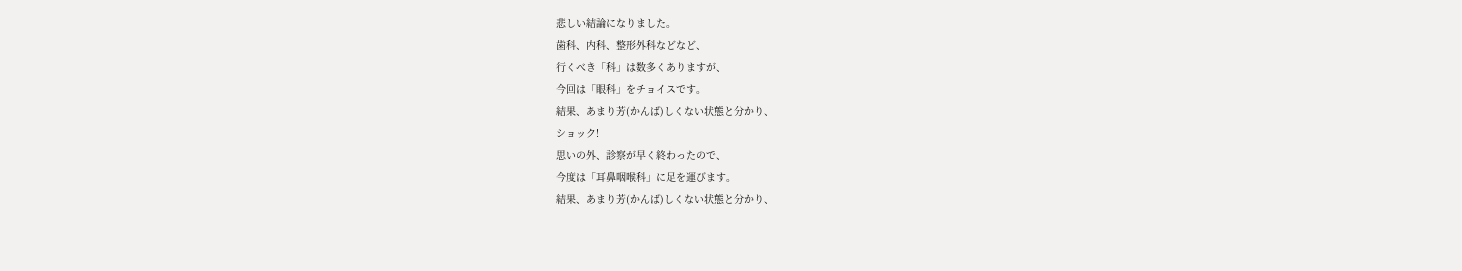悲しい結論になりました。
歯科、内科、整形外科などなど、
行くべき「科」は数多くありますが、
今回は「眼科」をチョイスです。
結果、あまり芳(かんば)しくない状態と分かり、
ショック!
思いの外、診察が早く終わったので、
今度は「耳鼻咽喉科」に足を運びます。
結果、あまり芳(かんば)しくない状態と分かり、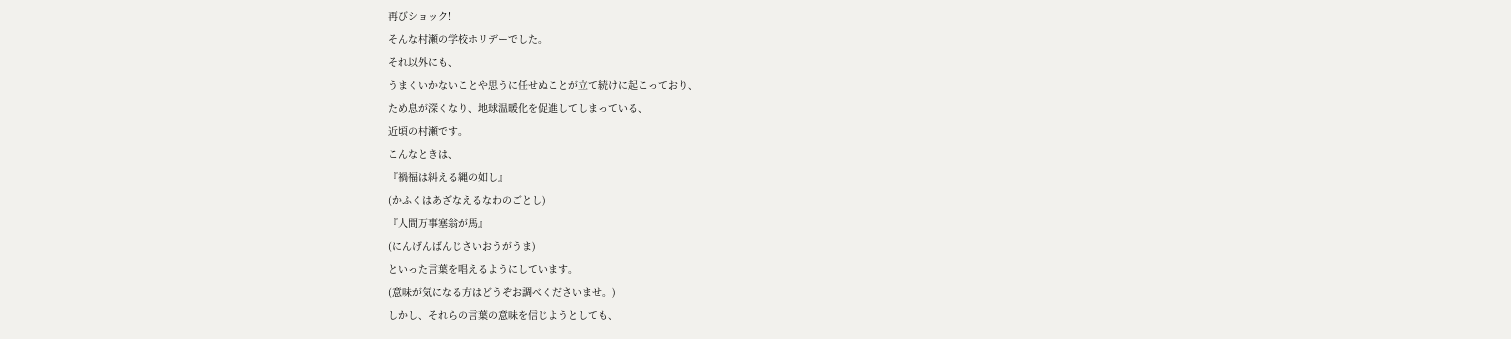再びショック!
そんな村瀬の学校ホリデーでした。
それ以外にも、
うまくいかないことや思うに任せぬことが立て続けに起こっており、
ため息が深くなり、地球温暖化を促進してしまっている、
近頃の村瀬です。
こんなときは、
『禍福は糾える縄の如し』
(かふくはあざなえるなわのごとし)
『人間万事塞翁が馬』
(にんげんばんじさいおうがうま)
といった言葉を唱えるようにしています。
(意味が気になる方はどうぞお調べくださいませ。)
しかし、それらの言葉の意味を信じようとしても、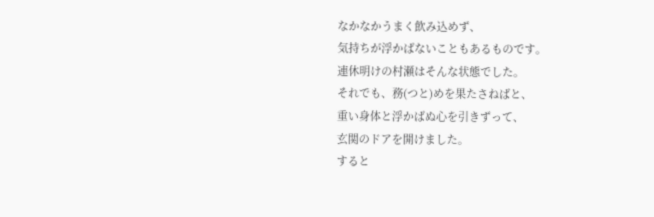なかなかうまく飲み込めず、
気持ちが浮かばないこともあるものです。
連休明けの村瀬はそんな状態でした。
それでも、務(つと)めを果たさねばと、
重い身体と浮かばぬ心を引きずって、
玄関のドアを開けました。
すると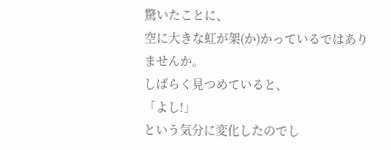驚いたことに、
空に大きな虹が架(か)かっているではありませんか。
しばらく見つめていると、
「よし!」
という気分に変化したのでし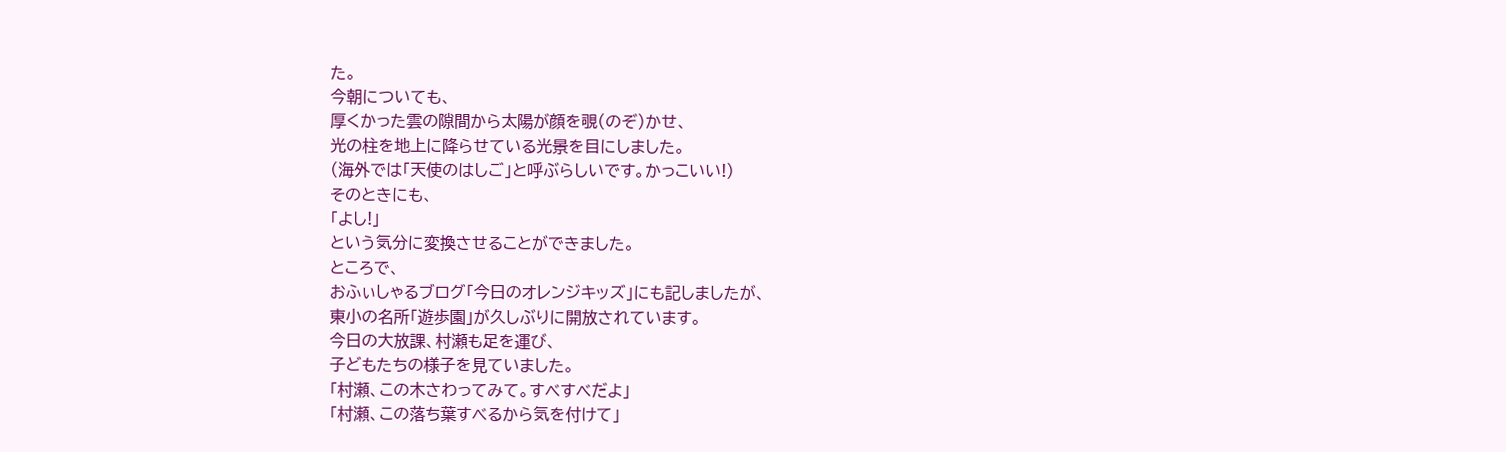た。
今朝についても、
厚くかった雲の隙間から太陽が顔を覗(のぞ)かせ、
光の柱を地上に降らせている光景を目にしました。
(海外では「天使のはしご」と呼ぶらしいです。かっこいい!)
そのときにも、
「よし!」
という気分に変換させることができました。
ところで、
おふぃしゃるブログ「今日のオレンジキッズ」にも記しましたが、
東小の名所「遊歩園」が久しぶりに開放されています。
今日の大放課、村瀬も足を運び、
子どもたちの様子を見ていました。
「村瀬、この木さわってみて。すべすべだよ」
「村瀬、この落ち葉すべるから気を付けて」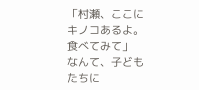「村瀬、ここにキノコあるよ。食べてみて」
なんて、子どもたちに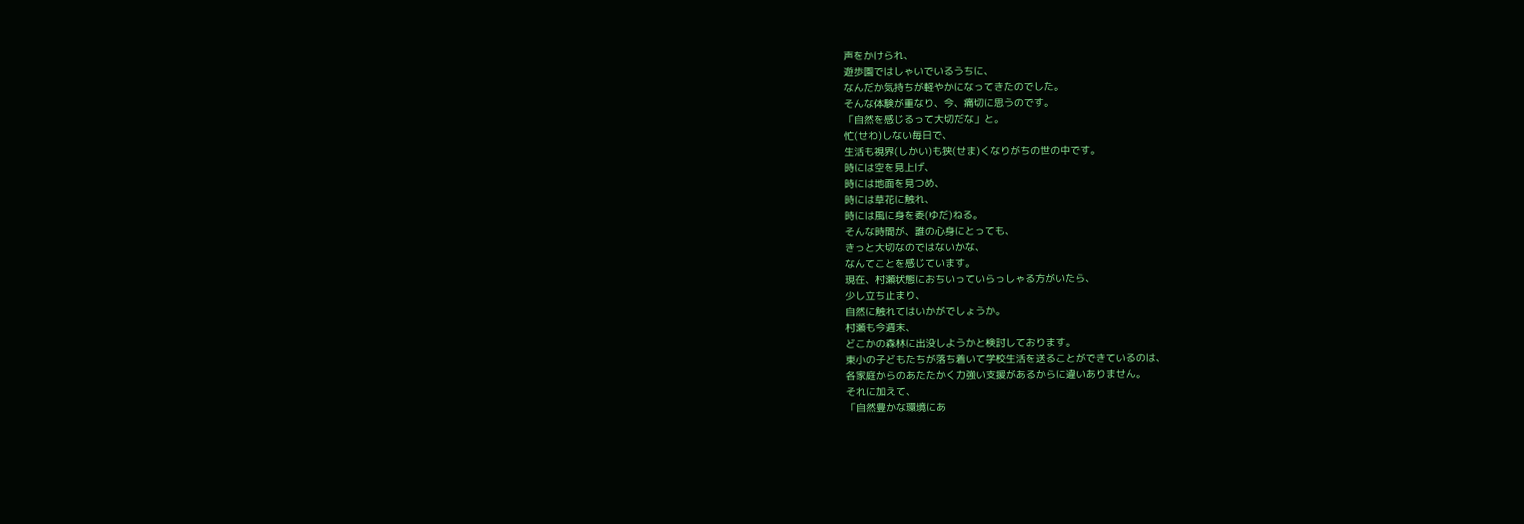声をかけられ、
遊歩園ではしゃいでいるうちに、
なんだか気持ちが軽やかになってきたのでした。
そんな体験が重なり、今、痛切に思うのです。
「自然を感じるって大切だな」と。
忙(せわ)しない毎日で、
生活も視界(しかい)も狭(せま)くなりがちの世の中です。
時には空を見上げ、
時には地面を見つめ、
時には草花に触れ、
時には風に身を委(ゆだ)ねる。
そんな時間が、誰の心身にとっても、
きっと大切なのではないかな、
なんてことを感じています。
現在、村瀬状態におちいっていらっしゃる方がいたら、
少し立ち止まり、
自然に触れてはいかがでしょうか。
村瀬も今週末、
どこかの森林に出没しようかと検討しております。
東小の子どもたちが落ち着いて学校生活を送ることができているのは、
各家庭からのあたたかく力強い支援があるからに違いありません。
それに加えて、
「自然豊かな環境にあ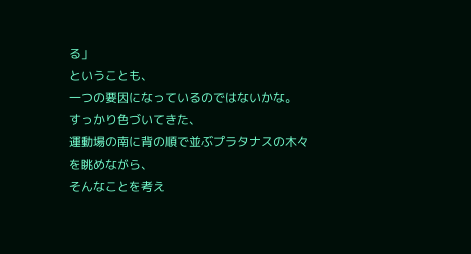る」
ということも、
一つの要因になっているのではないかな。
すっかり色づいてきた、
運動場の南に背の順で並ぶプラタナスの木々を眺めながら、
そんなことを考え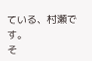ている、村瀬です。
そ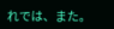れでは、また。